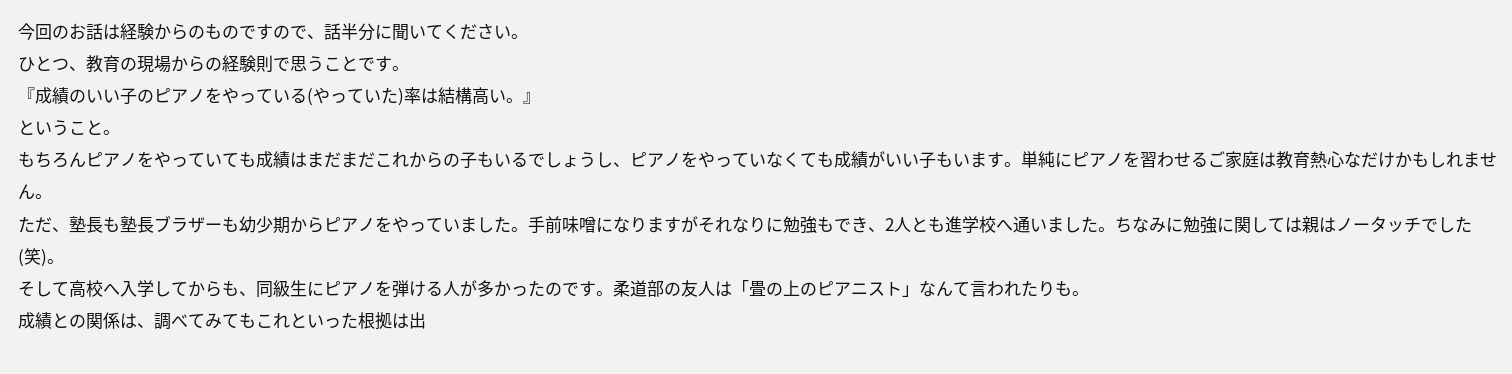今回のお話は経験からのものですので、話半分に聞いてください。
ひとつ、教育の現場からの経験則で思うことです。
『成績のいい子のピアノをやっている(やっていた)率は結構高い。』
ということ。
もちろんピアノをやっていても成績はまだまだこれからの子もいるでしょうし、ピアノをやっていなくても成績がいい子もいます。単純にピアノを習わせるご家庭は教育熱心なだけかもしれません。
ただ、塾長も塾長ブラザーも幼少期からピアノをやっていました。手前味噌になりますがそれなりに勉強もでき、2人とも進学校へ通いました。ちなみに勉強に関しては親はノータッチでした(笑)。
そして高校へ入学してからも、同級生にピアノを弾ける人が多かったのです。柔道部の友人は「畳の上のピアニスト」なんて言われたりも。
成績との関係は、調べてみてもこれといった根拠は出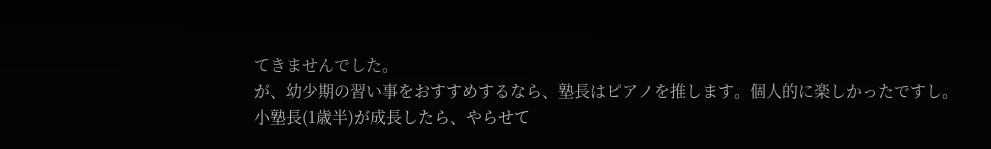てきませんでした。
が、幼少期の習い事をおすすめするなら、塾長はピアノを推します。個人的に楽しかったですし。
小塾長(1歳半)が成長したら、やらせて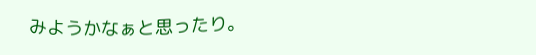みようかなぁと思ったり。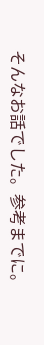そんなお話でした。参考までに。